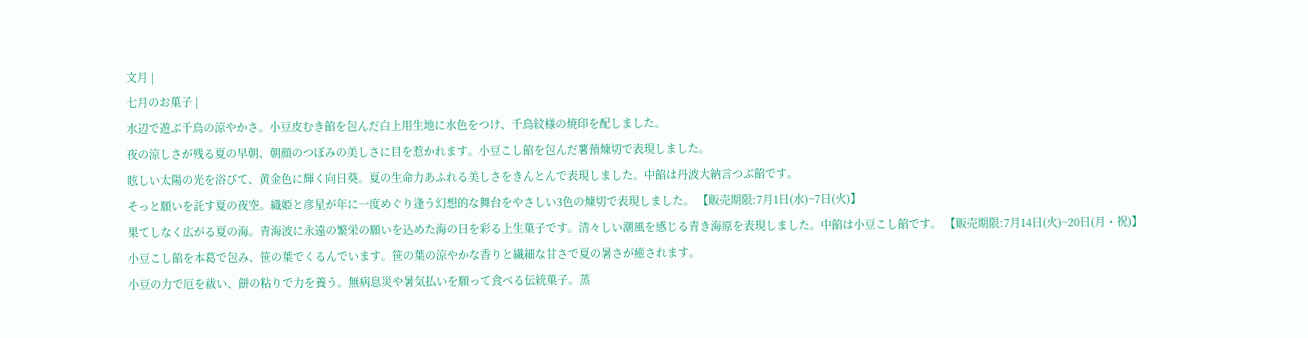文月 |
七月のお菓子 |
水辺で遊ぶ千鳥の涼やかさ。小豆皮むき餡を包んだ白上用生地に水色をつけ、千鳥紋様の焼印を配しました。
夜の涼しさが残る夏の早朝、朝顔のつぼみの美しさに目を惹かれます。小豆こし餡を包んだ薯蕷煉切で表現しました。
眩しい太陽の光を浴びて、黄金色に輝く向日葵。夏の生命力あふれる美しさをきんとんで表現しました。中餡は丹波大納言つぶ餡です。
そっと願いを託す夏の夜空。織姫と彦星が年に一度めぐり逢う幻想的な舞台をやさしい3色の煉切で表現しました。 【販売期限:7月1日(水)~7日(火)】
果てしなく広がる夏の海。青海波に永遠の繁栄の願いを込めた海の日を彩る上生菓子です。清々しい潮風を感じる青き海原を表現しました。中餡は小豆こし餡です。 【販売期限:7月14日(火)~20日(月・祝)】
小豆こし餡を本葛で包み、笹の葉でくるんでいます。笹の葉の涼やかな香りと繊細な甘さで夏の暑さが癒されます。
小豆の力で厄を祓い、餅の粘りで力を養う。無病息災や暑気払いを願って食べる伝統菓子。蒸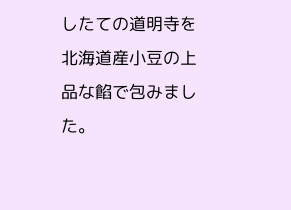したての道明寺を北海道産小豆の上品な餡で包みました。